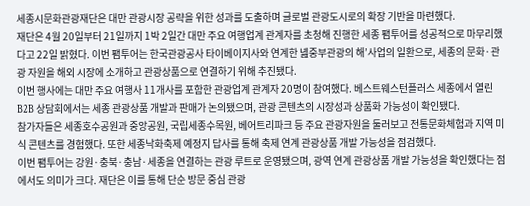세종시문화관광재단은 대만 관광시장 공략을 위한 성과를 도출하며 글로벌 관광도시로의 확장 기반을 마련했다.
재단은 4월 20일부터 21일까지 1박 2일간 대만 주요 여행업계 관계자를 초청해 진행한 세종 팸투어를 성공적으로 마무리했다고 22일 밝혔다. 이번 팸투어는 한국관광공사 타이베이지사와 연계한 녪중부관광의 해’사업의 일환으로, 세종의 문화·관광 자원을 해외 시장에 소개하고 관광상품으로 연결하기 위해 추진됐다.
이번 행사에는 대만 주요 여행사 11개사를 포함한 관광업계 관계자 20명이 참여했다. 베스트웨스턴플러스 세종에서 열린 B2B 상담회에서는 세종 관광상품 개발과 판매가 논의됐으며, 관광 콘텐츠의 시장성과 상품화 가능성이 확인됐다.
참가자들은 세종호수공원과 중앙공원, 국립세종수목원, 베어트리파크 등 주요 관광자원을 둘러보고 전통문화체험과 지역 미식 콘텐츠를 경험했다. 또한 세종낙화축제 예정지 답사를 통해 축제 연계 관광상품 개발 가능성을 점검했다.
이번 팸투어는 강원·충북·충남·세종을 연결하는 관광 루트로 운영됐으며, 광역 연계 관광상품 개발 가능성을 확인했다는 점에서도 의미가 크다. 재단은 이를 통해 단순 방문 중심 관광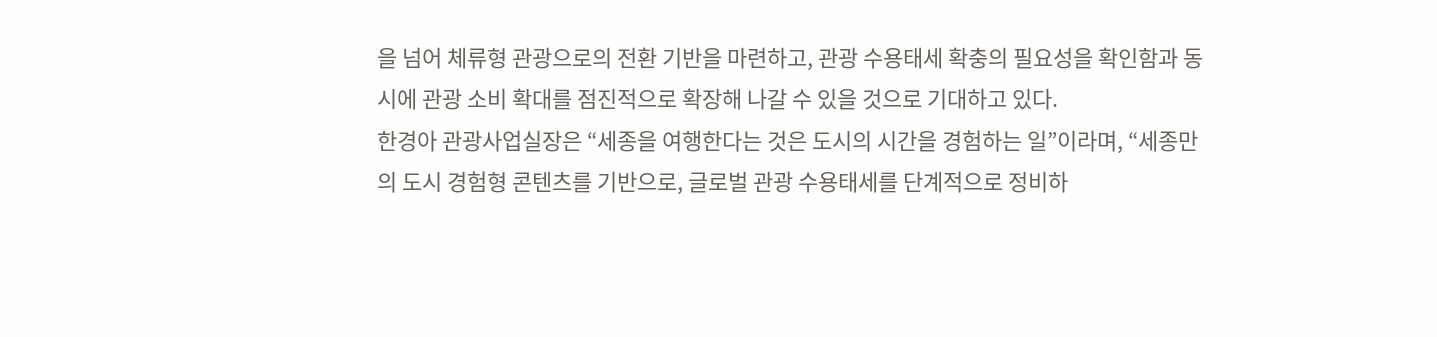을 넘어 체류형 관광으로의 전환 기반을 마련하고, 관광 수용태세 확충의 필요성을 확인함과 동시에 관광 소비 확대를 점진적으로 확장해 나갈 수 있을 것으로 기대하고 있다.
한경아 관광사업실장은 “세종을 여행한다는 것은 도시의 시간을 경험하는 일”이라며, “세종만의 도시 경험형 콘텐츠를 기반으로, 글로벌 관광 수용태세를 단계적으로 정비하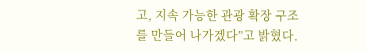고, 지속 가능한 관광 확장 구조를 만들어 나가겠다”고 밝혔다.